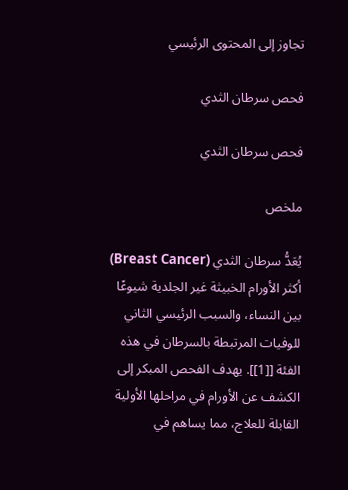تجاوز إلى المحتوى الرئيسي

فحص سرطان الثدي

فحص سرطان الثدي

ملخص

يُعَدُّ سرطان الثدي (Breast Cancer) أكثر الأورام الخبيثة غير الجلدية شيوعًا بين النساء، والسبب الرئيسي الثاني للوفيات المرتبطة بالسرطان في هذه الفئة [[1]]. يهدف الفحص المبكر إلى الكشف عن الأورام في مراحلها الأولية القابلة للعلاج، مما يساهم في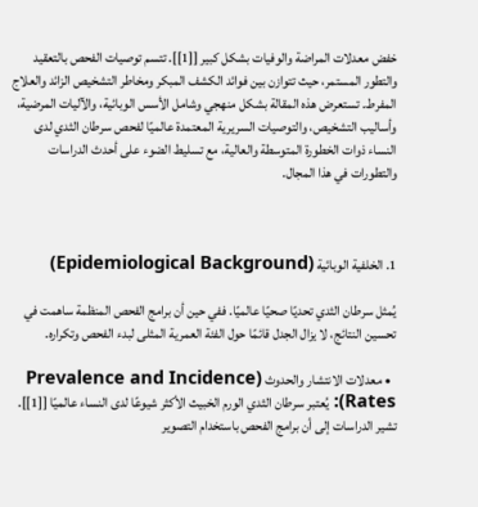خفض معدلات المراضة والوفيات بشكل كبير [[1]]. تتسم توصيات الفحص بالتعقيد والتطور المستمر، حيث تتوازن بين فوائد الكشف المبكر ومخاطر التشخيص الزائد والعلاج المفرط. تستعرض هذه المقالة بشكل منهجي وشامل الأسس الوبائية، والآليات المرضية، وأساليب التشخيص، والتوصيات السريرية المعتمدة عالميًا لفحص سرطان الثدي لدى النساء ذوات الخطورة المتوسطة والعالية، مع تسليط الضوء على أحدث الدراسات والتطورات في هذا المجال.



1. الخلفية الوبائية (Epidemiological Background)

يُمثل سرطان الثدي تحديًا صحيًا عالميًا. ففي حين أن برامج الفحص المنظمة ساهمت في تحسين النتائج، لا يزال الجدل قائمًا حول الفئة العمرية المثلى لبدء الفحص وتكراره.

  • معدلات الانتشار والحدوث (Prevalence and Incidence Rates): يُعتبر سرطان الثدي الورم الخبيث الأكثر شيوعًا لدى النساء عالميًا [[1]]. تشير الدراسات إلى أن برامج الفحص باستخدام التصوير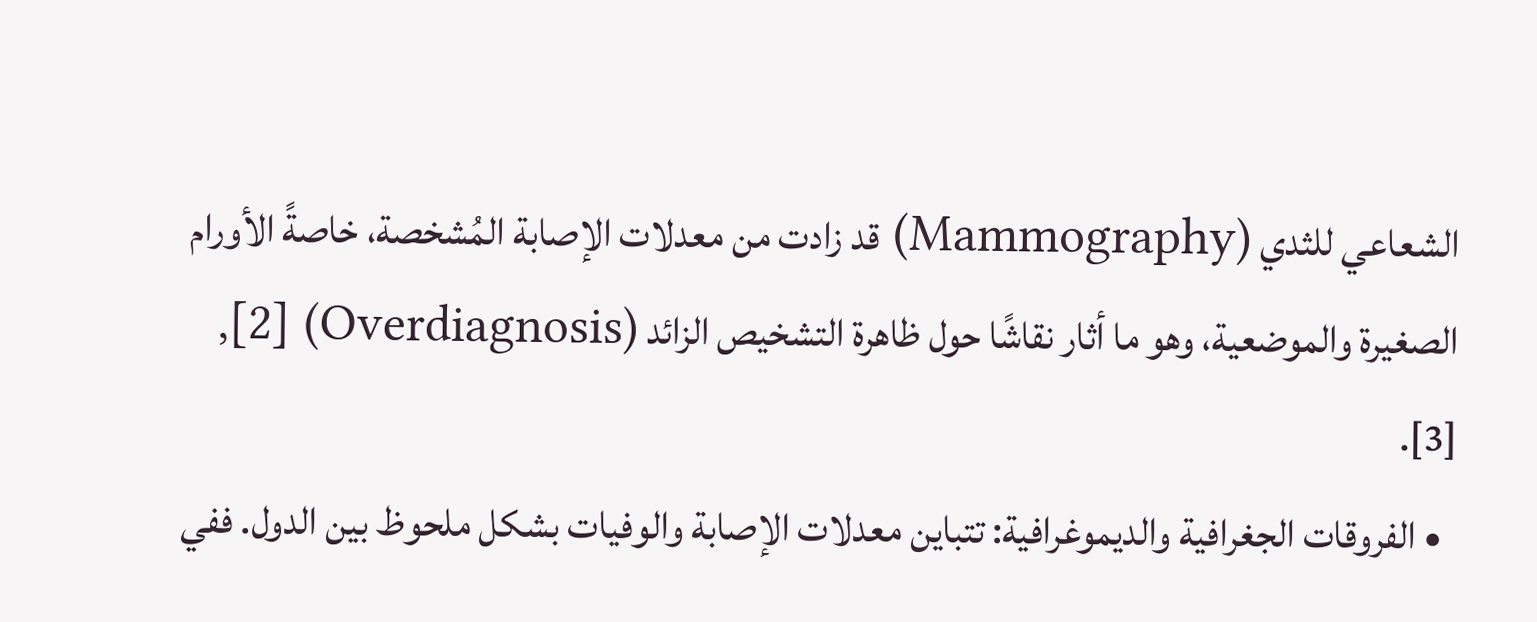الشعاعي للثدي (Mammography) قد زادت من معدلات الإصابة المُشخصة، خاصةً الأورام الصغيرة والموضعية، وهو ما أثار نقاشًا حول ظاهرة التشخيص الزائد (Overdiagnosis) [2], [3].
  • الفروقات الجغرافية والديموغرافية: تتباين معدلات الإصابة والوفيات بشكل ملحوظ بين الدول. ففي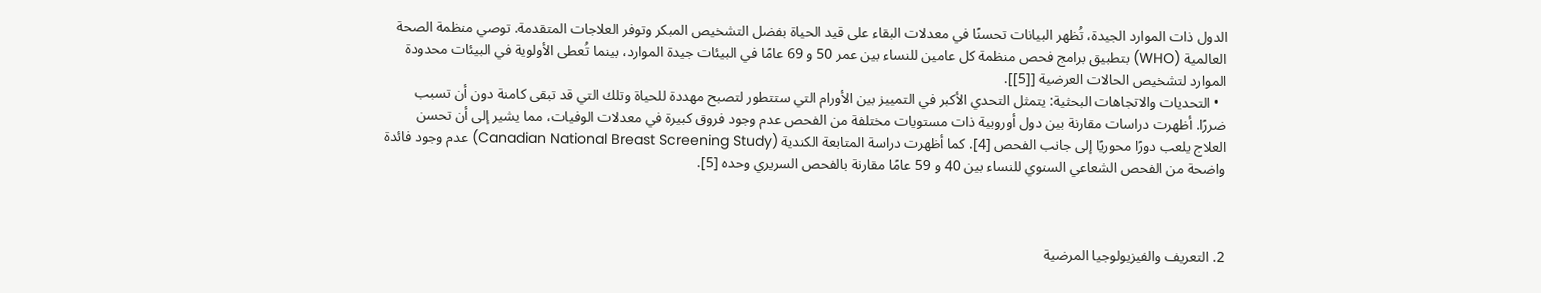الدول ذات الموارد الجيدة، تُظهر البيانات تحسنًا في معدلات البقاء على قيد الحياة بفضل التشخيص المبكر وتوفر العلاجات المتقدمة. توصي منظمة الصحة العالمية (WHO) بتطبيق برامج فحص منظمة كل عامين للنساء بين عمر 50 و 69 عامًا في البيئات جيدة الموارد، بينما تُعطى الأولوية في البيئات محدودة الموارد لتشخيص الحالات العرضية [[5]].
  • التحديات والاتجاهات البحثية: يتمثل التحدي الأكبر في التمييز بين الأورام التي ستتطور لتصبح مهددة للحياة وتلك التي قد تبقى كامنة دون أن تسبب ضررًا. أظهرت دراسات مقارنة بين دول أوروبية ذات مستويات مختلفة من الفحص عدم وجود فروق كبيرة في معدلات الوفيات، مما يشير إلى أن تحسن العلاج يلعب دورًا محوريًا إلى جانب الفحص [4]. كما أظهرت دراسة المتابعة الكندية (Canadian National Breast Screening Study) عدم وجود فائدة واضحة من الفحص الشعاعي السنوي للنساء بين 40 و 59 عامًا مقارنة بالفحص السريري وحده [5].



2. التعريف والفيزيولوجيا المرضية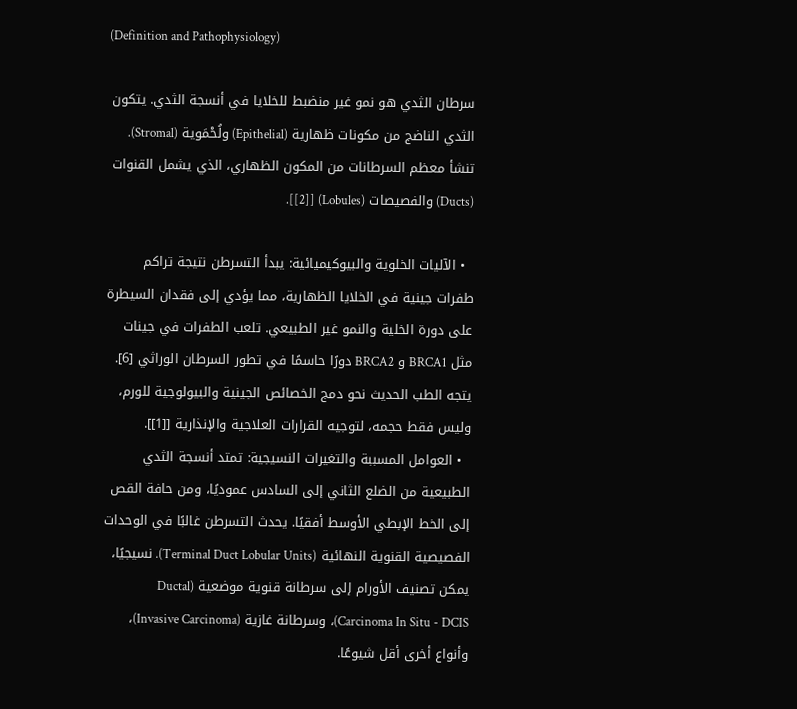(Definition and Pathophysiology)

سرطان الثدي هو نمو غير منضبط للخلايا في أنسجة الثدي. يتكون الثدي الناضج من مكونات ظهارية (Epithelial) ولُحْمَوية (Stromal). تنشأ معظم السرطانات من المكون الظهاري، الذي يشمل القنوات (Ducts) والفصيصات (Lobules) [[2]].

  • الآليات الخلوية والبيوكيميائية: يبدأ التسرطن نتيجة تراكم طفرات جينية في الخلايا الظهارية، مما يؤدي إلى فقدان السيطرة على دورة الخلية والنمو غير الطبيعي. تلعب الطفرات في جينات مثل BRCA1 و BRCA2 دورًا حاسمًا في تطور السرطان الوراثي [6]. يتجه الطب الحديث نحو دمج الخصائص الجينية والبيولوجية للورم، وليس فقط حجمه، لتوجيه القرارات العلاجية والإنذارية [[1]].
  • العوامل المسببة والتغيرات النسيجية: تمتد أنسجة الثدي الطبيعية من الضلع الثاني إلى السادس عموديًا، ومن حافة القص إلى الخط الإبطي الأوسط أفقيًا. يحدث التسرطن غالبًا في الوحدات الفصيصية القنوية النهائية (Terminal Duct Lobular Units). نسيجيًا، يمكن تصنيف الأورام إلى سرطانة قنوية موضعية (Ductal Carcinoma In Situ - DCIS)، وسرطانة غازية (Invasive Carcinoma)، وأنواع أخرى أقل شيوعًا.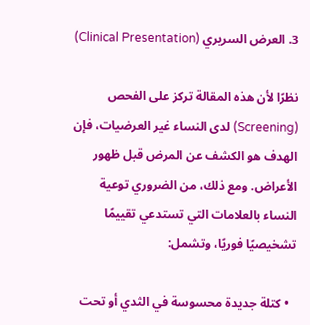3. العرض السريري (Clinical Presentation)

نظرًا لأن هذه المقالة تركز على الفحص (Screening) لدى النساء غير العرضيات، فإن الهدف هو الكشف عن المرض قبل ظهور الأعراض. ومع ذلك، من الضروري توعية النساء بالعلامات التي تستدعي تقييمًا تشخيصيًا فوريًا، وتشمل:

  • كتلة جديدة محسوسة في الثدي أو تحت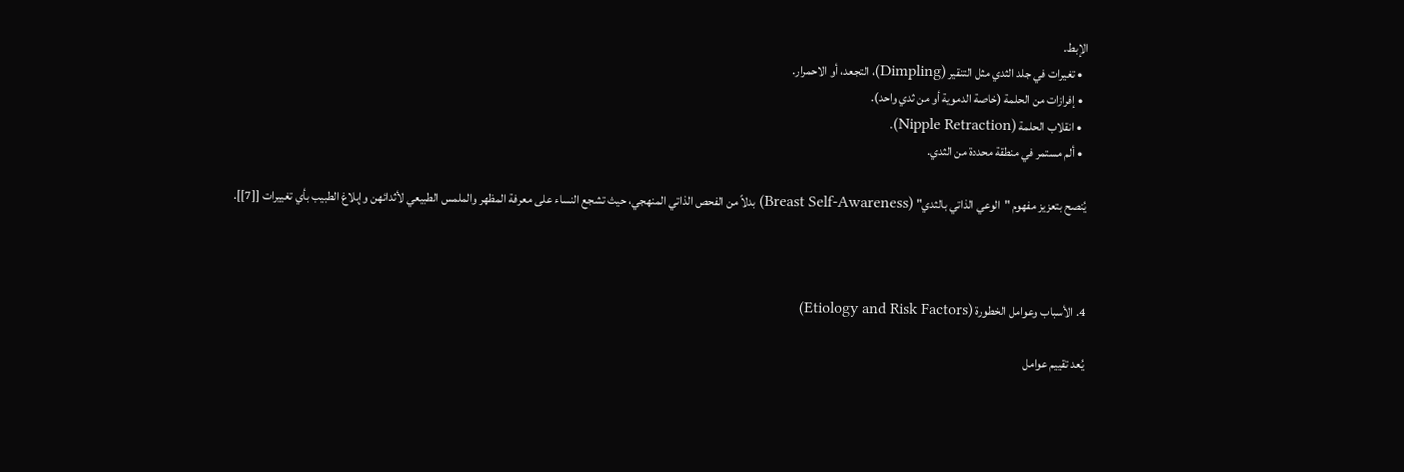الإبط.
  • تغيرات في جلد الثدي مثل التنقير (Dimpling)، التجعد، أو الاحمرار.
  • إفرازات من الحلمة (خاصة الدموية أو من ثدي واحد).
  • انقلاب الحلمة (Nipple Retraction).
  • ألم مستمر في منطقة محددة من الثدي.

يُنصح بتعزيز مفهوم "الوعي الذاتي بالثدي" (Breast Self-Awareness) بدلاً من الفحص الذاتي المنهجي، حيث تشجع النساء على معرفة المظهر والملمس الطبيعي لأثدائهن وإبلاغ الطبيب بأي تغييرات [[7]].



4. الأسباب وعوامل الخطورة (Etiology and Risk Factors)

يُعد تقييم عوامل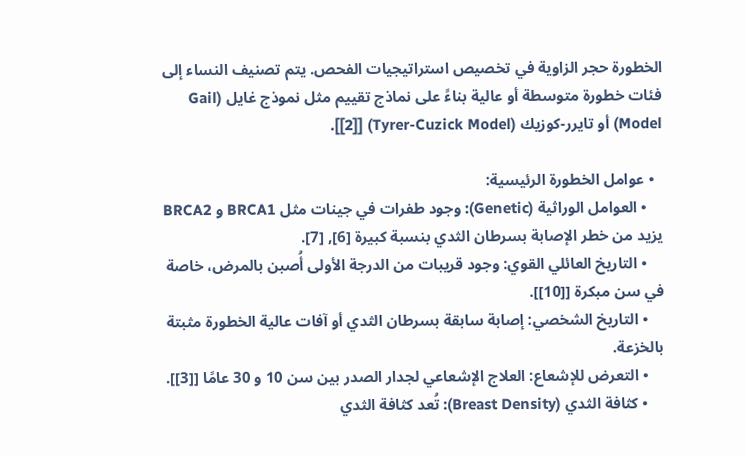الخطورة حجر الزاوية في تخصيص استراتيجيات الفحص. يتم تصنيف النساء إلى فئات خطورة متوسطة أو عالية بناءً على نماذج تقييم مثل نموذج غايل (Gail Model) أو تايرر-كوزيك (Tyrer-Cuzick Model) [[2]].

  • عوامل الخطورة الرئيسية:
    • العوامل الوراثية (Genetic): وجود طفرات في جينات مثل BRCA1 و BRCA2 يزيد من خطر الإصابة بسرطان الثدي بنسبة كبيرة [6], [7].
    • التاريخ العائلي القوي: وجود قريبات من الدرجة الأولى أُصبن بالمرض، خاصة في سن مبكرة [[10]].
    • التاريخ الشخصي: إصابة سابقة بسرطان الثدي أو آفات عالية الخطورة مثبتة بالخزعة.
    • التعرض للإشعاع: العلاج الإشعاعي لجدار الصدر بين سن 10 و 30 عامًا [[3]].
    • كثافة الثدي (Breast Density): تُعد كثافة الثدي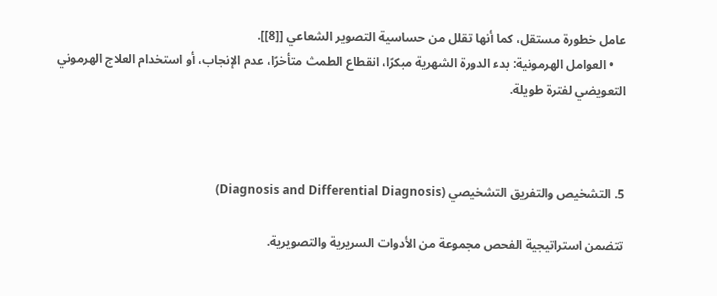عامل خطورة مستقل، كما أنها تقلل من حساسية التصوير الشعاعي [[8]].
    • العوامل الهرمونية: بدء الدورة الشهرية مبكرًا، انقطاع الطمث متأخرًا، عدم الإنجاب، أو استخدام العلاج الهرموني التعويضي لفترة طويلة.



5. التشخيص والتفريق التشخيصي (Diagnosis and Differential Diagnosis)

تتضمن استراتيجية الفحص مجموعة من الأدوات السريرية والتصويرية.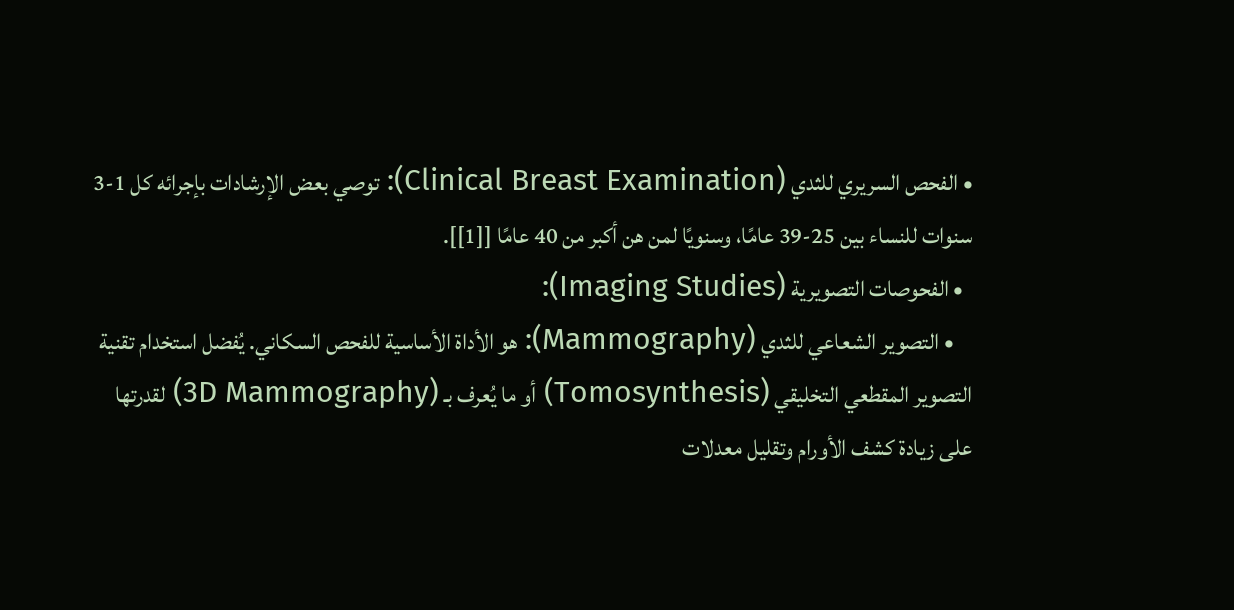• الفحص السريري للثدي (Clinical Breast Examination): توصي بعض الإرشادات بإجرائه كل 1-3 سنوات للنساء بين 25-39 عامًا، وسنويًا لمن هن أكبر من 40 عامًا [[1]].
  • الفحوصات التصويرية (Imaging Studies):
    • التصوير الشعاعي للثدي (Mammography): هو الأداة الأساسية للفحص السكاني. يُفضل استخدام تقنية التصوير المقطعي التخليقي (Tomosynthesis) أو ما يُعرف بـ (3D Mammography) لقدرتها على زيادة كشف الأورام وتقليل معدلات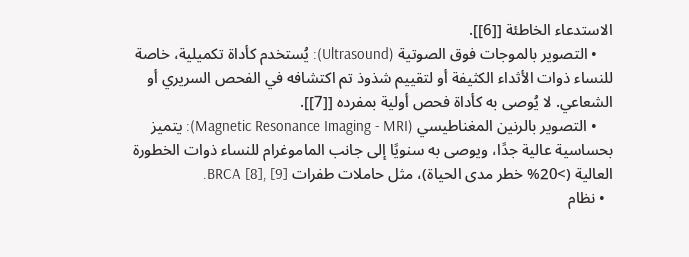الاستدعاء الخاطئة [[6]].
    • التصوير بالموجات فوق الصوتية (Ultrasound): يُستخدم كأداة تكميلية، خاصة للنساء ذوات الأثداء الكثيفة أو لتقييم شذوذ تم اكتشافه في الفحص السريري أو الشعاعي. لا يُوصى به كأداة فحص أولية بمفرده [[7]].
    • التصوير بالرنين المغناطيسي (Magnetic Resonance Imaging - MRI): يتميز بحساسية عالية جدًا، ويوصى به سنويًا إلى جانب الماموغرام للنساء ذوات الخطورة العالية (>20% خطر مدى الحياة)، مثل حاملات طفرات BRCA [8], [9].
  • نظام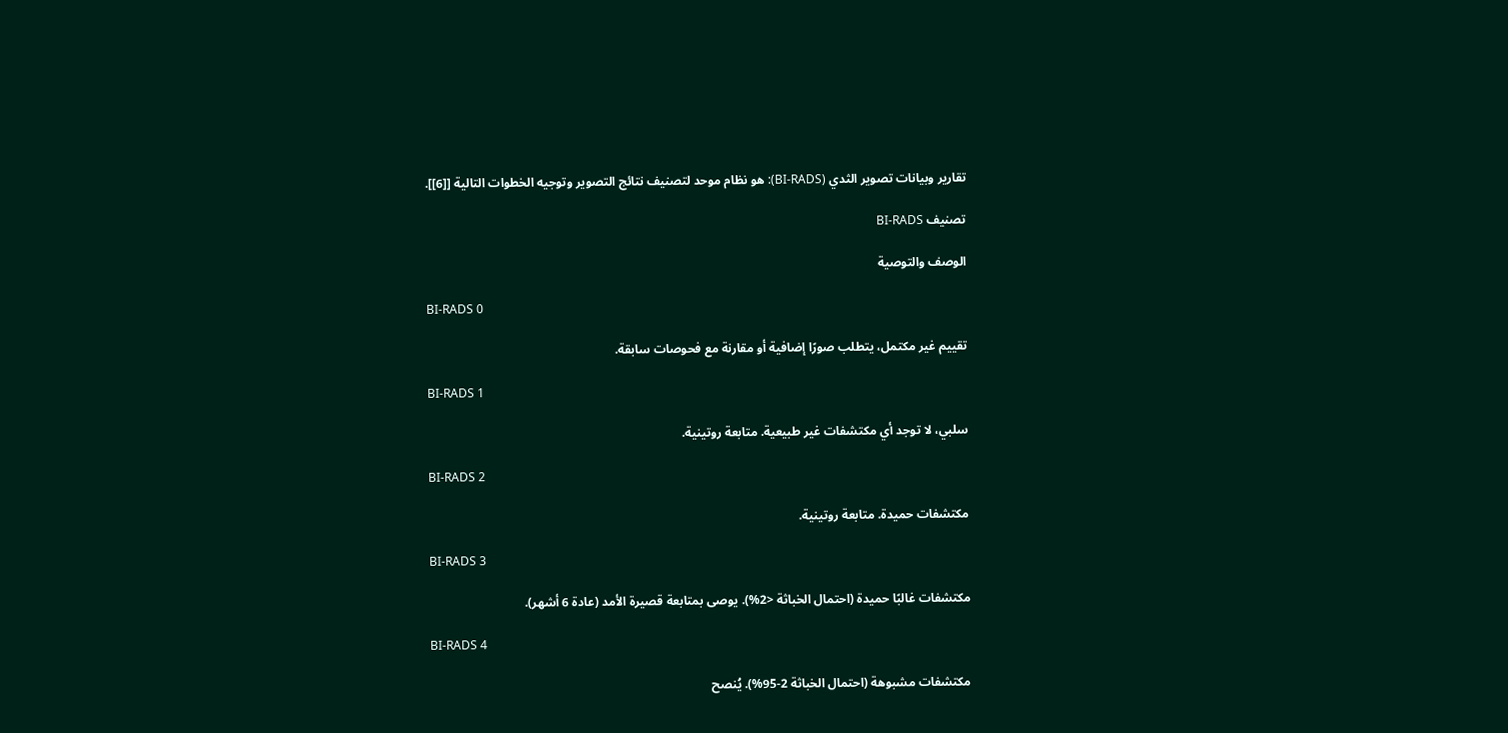تقارير وبيانات تصوير الثدي (BI-RADS): هو نظام موحد لتصنيف نتائج التصوير وتوجيه الخطوات التالية [[6]].

تصنيف BI-RADS

الوصف والتوصية

BI-RADS 0

تقييم غير مكتمل، يتطلب صورًا إضافية أو مقارنة مع فحوصات سابقة.

BI-RADS 1

سلبي، لا توجد أي مكتشفات غير طبيعية. متابعة روتينية.

BI-RADS 2

مكتشفات حميدة. متابعة روتينية.

BI-RADS 3

مكتشفات غالبًا حميدة (احتمال الخباثة <2%). يوصى بمتابعة قصيرة الأمد (عادة 6 أشهر).

BI-RADS 4

مكتشفات مشبوهة (احتمال الخباثة 2-95%). يُنصح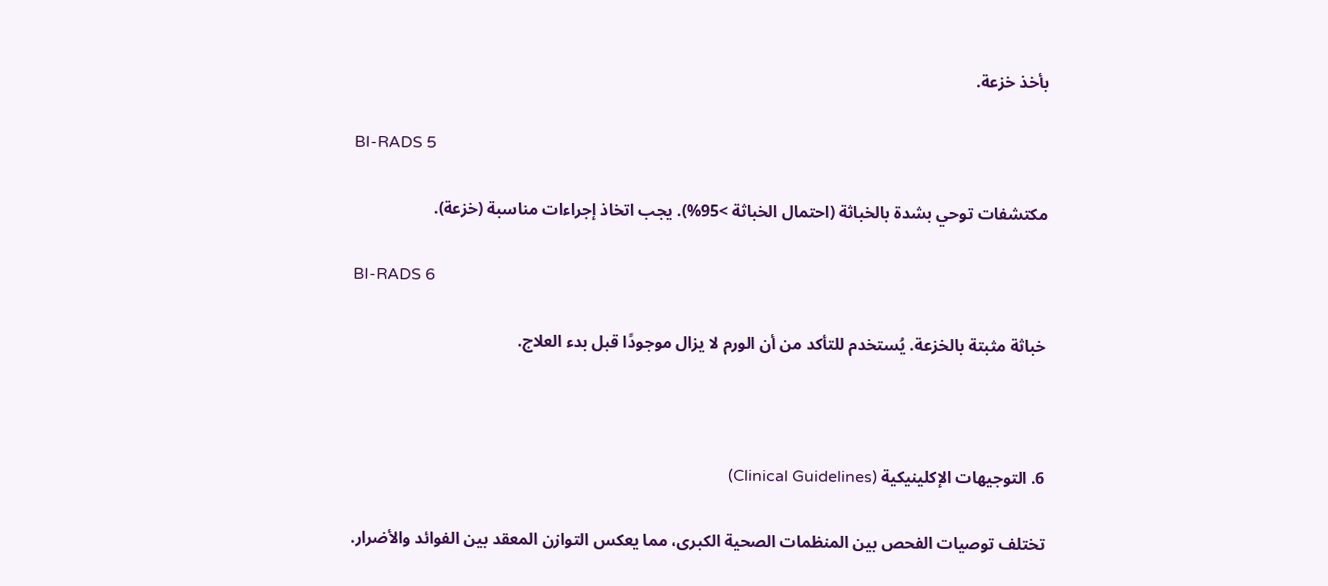بأخذ خزعة.

BI-RADS 5

مكتشفات توحي بشدة بالخباثة (احتمال الخباثة >95%). يجب اتخاذ إجراءات مناسبة (خزعة).

BI-RADS 6

خباثة مثبتة بالخزعة. يُستخدم للتأكد من أن الورم لا يزال موجودًا قبل بدء العلاج.



6. التوجيهات الإكلينيكية (Clinical Guidelines)

تختلف توصيات الفحص بين المنظمات الصحية الكبرى، مما يعكس التوازن المعقد بين الفوائد والأضرار.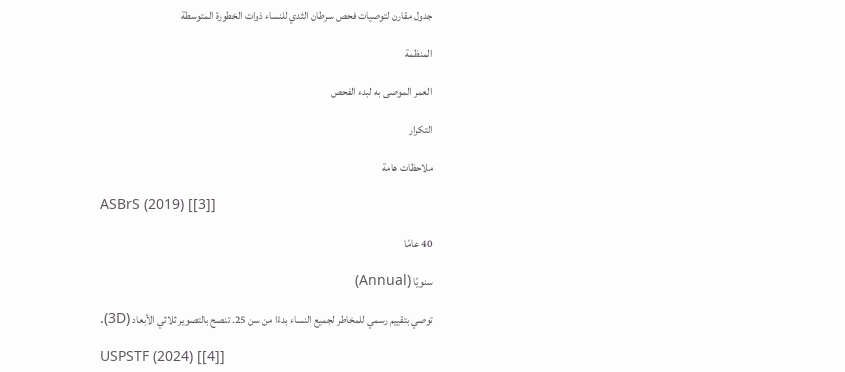جدول مقارن لتوصيات فحص سرطان الثدي للنساء ذوات الخطورة المتوسطة

المنظمة

العمر الموصى به لبدء الفحص

التكرار

ملاحظات هامة

ASBrS (2019) [[3]]

40 عامًا

سنويًا (Annual)

توصي بتقييم رسمي للمخاطر لجميع النساء بدءًا من سن 25. تنصح بالتصوير ثلاثي الأبعاد (3D).

USPSTF (2024) [[4]]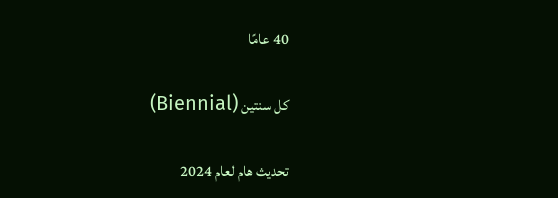40 عامًا

كل سنتين (Biennial)

تحديث هام لعام 2024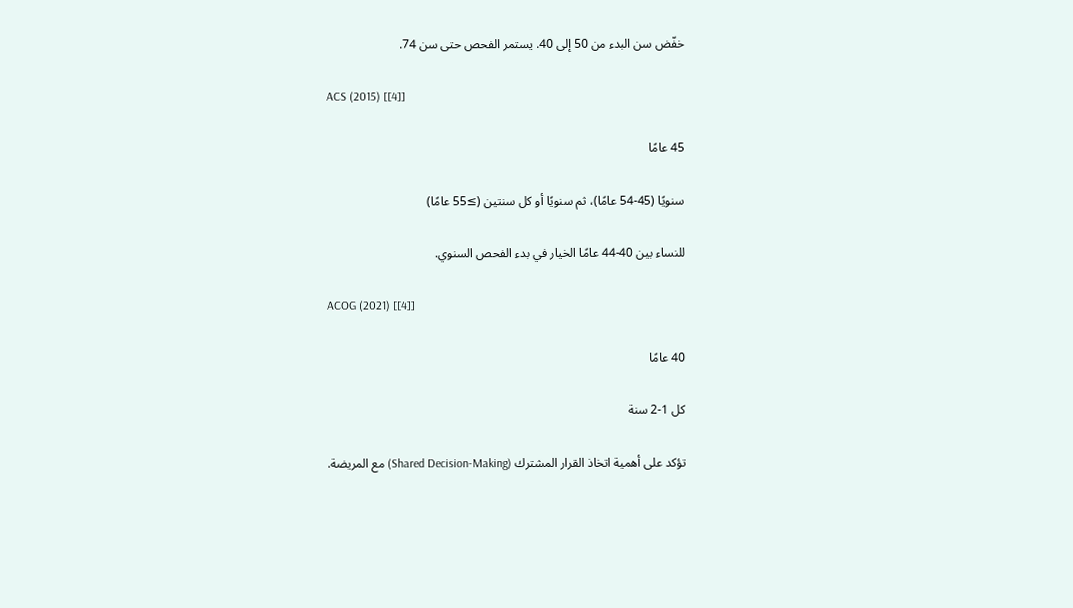خفّض سن البدء من 50 إلى 40. يستمر الفحص حتى سن 74.

ACS (2015) [[4]]

45 عامًا

سنويًا (45-54 عامًا)، ثم سنويًا أو كل سنتين (≥55 عامًا)

للنساء بين 40-44 عامًا الخيار في بدء الفحص السنوي.

ACOG (2021) [[4]]

40 عامًا

كل 1-2 سنة

تؤكد على أهمية اتخاذ القرار المشترك (Shared Decision-Making) مع المريضة.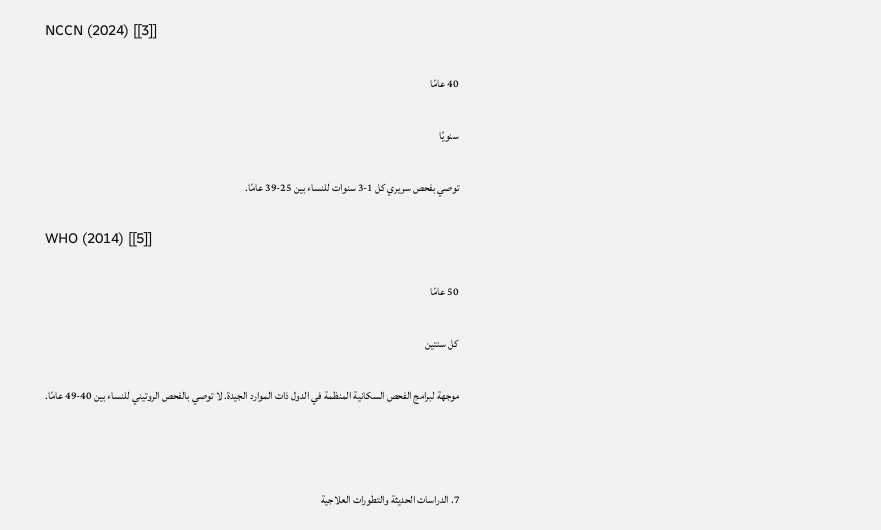NCCN (2024) [[3]]

40 عامًا

سنويًا

توصي بفحص سريري كل 1-3 سنوات للنساء بين 25-39 عامًا.

WHO (2014) [[5]]

50 عامًا

كل سنتين

موجهة لبرامج الفحص السكانية المنظمة في الدول ذات الموارد الجيدة. لا توصي بالفحص الروتيني للنساء بين 40-49 عامًا.



7. الدراسات الحديثة والتطورات العلاجية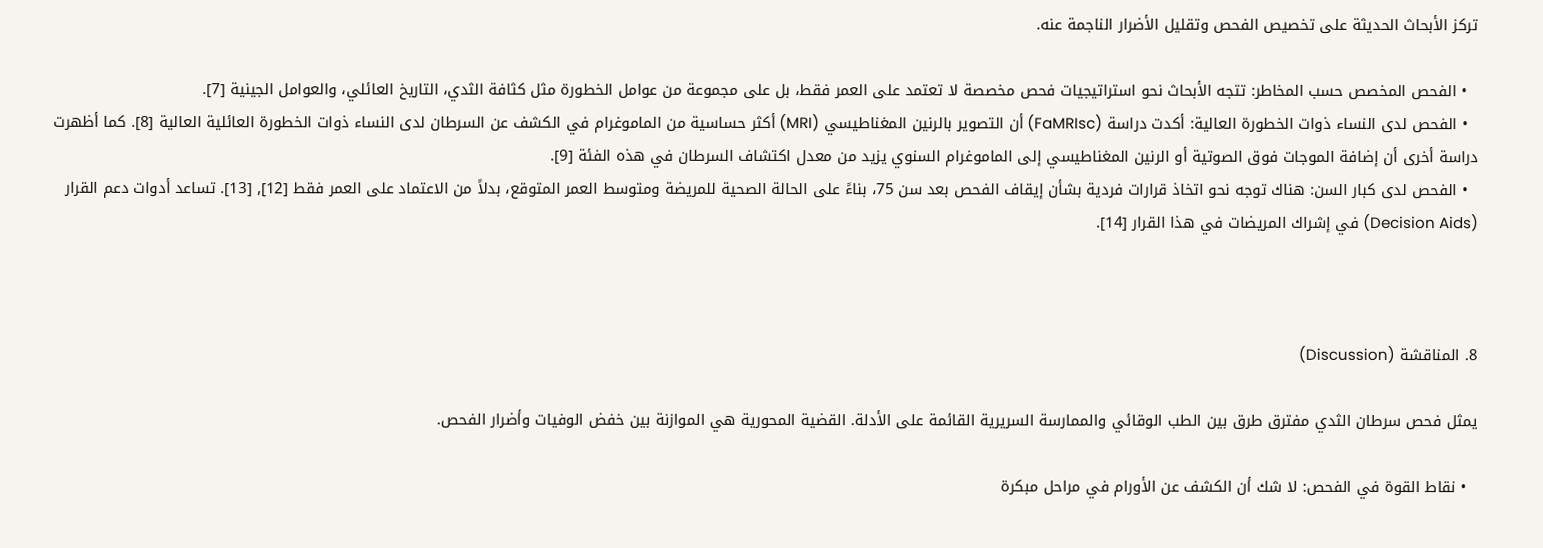تركز الأبحاث الحديثة على تخصيص الفحص وتقليل الأضرار الناجمة عنه.

  • الفحص المخصص حسب المخاطر: تتجه الأبحاث نحو استراتيجيات فحص مخصصة لا تعتمد على العمر فقط، بل على مجموعة من عوامل الخطورة مثل كثافة الثدي، التاريخ العائلي، والعوامل الجينية [7].
  • الفحص لدى النساء ذوات الخطورة العالية: أكدت دراسة (FaMRIsc) أن التصوير بالرنين المغناطيسي (MRI) أكثر حساسية من الماموغرام في الكشف عن السرطان لدى النساء ذوات الخطورة العائلية العالية [8]. كما أظهرت دراسة أخرى أن إضافة الموجات فوق الصوتية أو الرنين المغناطيسي إلى الماموغرام السنوي يزيد من معدل اكتشاف السرطان في هذه الفئة [9].
  • الفحص لدى كبار السن: هناك توجه نحو اتخاذ قرارات فردية بشأن إيقاف الفحص بعد سن 75، بناءً على الحالة الصحية للمريضة ومتوسط العمر المتوقع، بدلاً من الاعتماد على العمر فقط [12], [13]. تساعد أدوات دعم القرار (Decision Aids) في إشراك المريضات في هذا القرار [14].



8. المناقشة (Discussion)

يمثل فحص سرطان الثدي مفترق طرق بين الطب الوقائي والممارسة السريرية القائمة على الأدلة. القضية المحورية هي الموازنة بين خفض الوفيات وأضرار الفحص.

  • نقاط القوة في الفحص: لا شك أن الكشف عن الأورام في مراحل مبكرة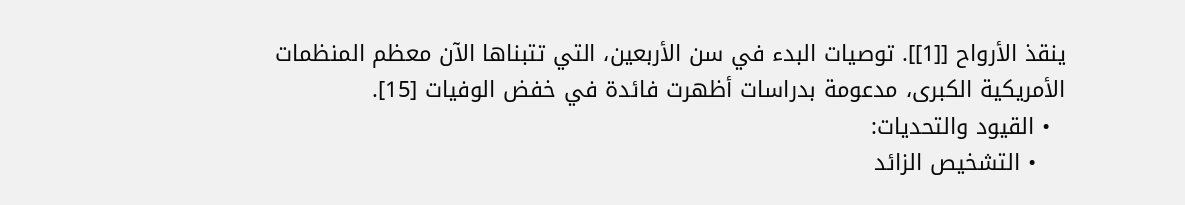ينقذ الأرواح [[1]]. توصيات البدء في سن الأربعين، التي تتبناها الآن معظم المنظمات الأمريكية الكبرى، مدعومة بدراسات أظهرت فائدة في خفض الوفيات [15].
  • القيود والتحديات:
    • التشخيص الزائد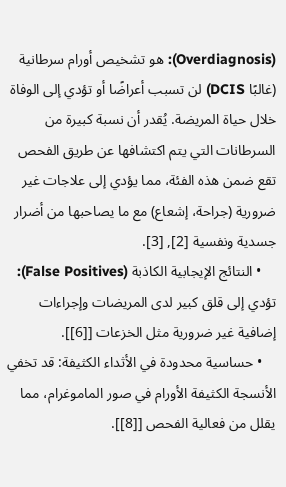(Overdiagnosis): هو تشخيص أورام سرطانية (غالبًا DCIS) لن تسبب أعراضًا أو تؤدي إلى الوفاة خلال حياة المريضة. يُقدر أن نسبة كبيرة من السرطانات التي يتم اكتشافها عن طريق الفحص تقع ضمن هذه الفئة، مما يؤدي إلى علاجات غير ضرورية (جراحة، إشعاع) مع ما يصاحبها من أضرار جسدية ونفسية [2], [3].
    • النتائج الإيجابية الكاذبة (False Positives): تؤدي إلى قلق كبير لدى المريضات وإجراءات إضافية غير ضرورية مثل الخزعات [[6]].
    • حساسية محدودة في الأثداء الكثيفة: قد تخفي الأنسجة الكثيفة الأورام في صور الماموغرام، مما يقلل من فعالية الفحص [[8]].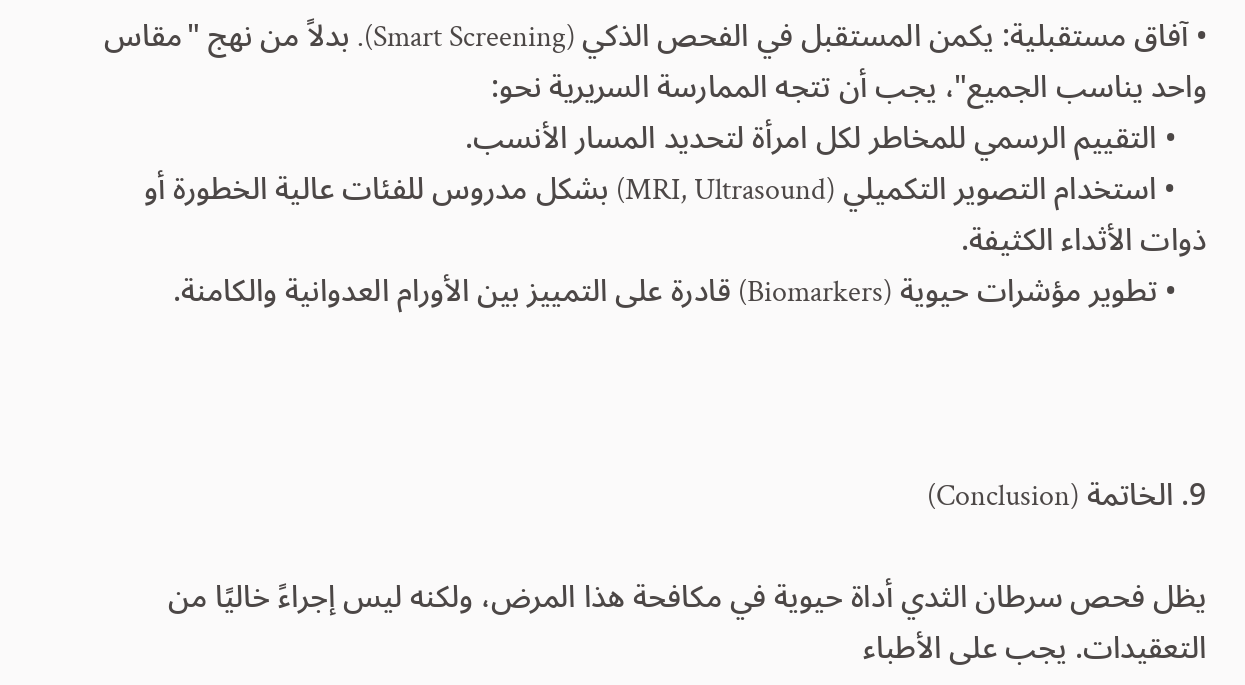• آفاق مستقبلية: يكمن المستقبل في الفحص الذكي (Smart Screening). بدلاً من نهج "مقاس واحد يناسب الجميع"، يجب أن تتجه الممارسة السريرية نحو:
    • التقييم الرسمي للمخاطر لكل امرأة لتحديد المسار الأنسب.
    • استخدام التصوير التكميلي (MRI, Ultrasound) بشكل مدروس للفئات عالية الخطورة أو ذوات الأثداء الكثيفة.
    • تطوير مؤشرات حيوية (Biomarkers) قادرة على التمييز بين الأورام العدوانية والكامنة.



9. الخاتمة (Conclusion)

يظل فحص سرطان الثدي أداة حيوية في مكافحة هذا المرض، ولكنه ليس إجراءً خاليًا من التعقيدات. يجب على الأطباء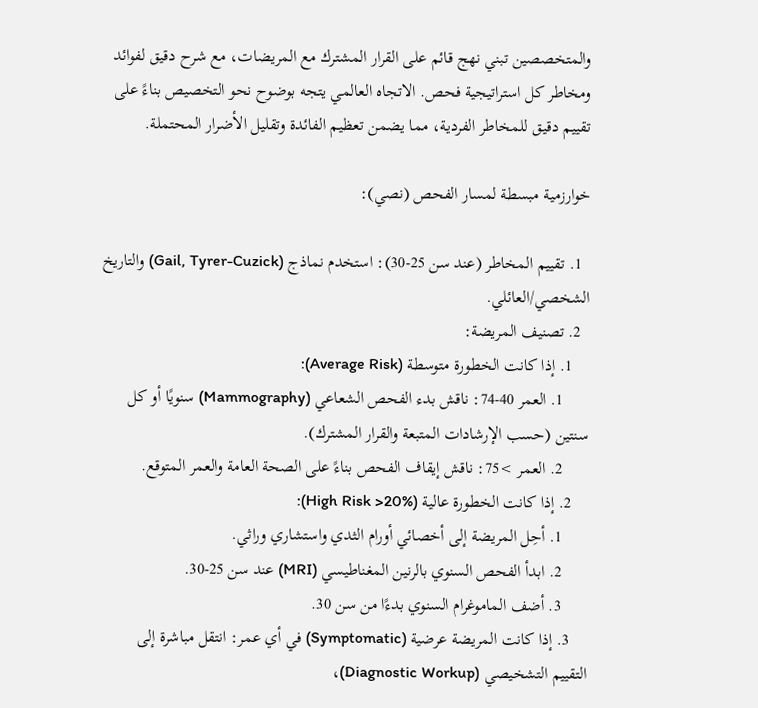والمتخصصين تبني نهج قائم على القرار المشترك مع المريضات، مع شرح دقيق لفوائد ومخاطر كل استراتيجية فحص. الاتجاه العالمي يتجه بوضوح نحو التخصيص بناءً على تقييم دقيق للمخاطر الفردية، مما يضمن تعظيم الفائدة وتقليل الأضرار المحتملة.

خوارزمية مبسطة لمسار الفحص (نصي):

  1. تقييم المخاطر (عند سن 25-30): استخدم نماذج (Gail, Tyrer-Cuzick) والتاريخ الشخصي/العائلي.
  2. تصنيف المريضة:
    1. إذا كانت الخطورة متوسطة (Average Risk):
      1. العمر 40-74: ناقش بدء الفحص الشعاعي (Mammography) سنويًا أو كل سنتين (حسب الإرشادات المتبعة والقرار المشترك).
      2. العمر >75: ناقش إيقاف الفحص بناءً على الصحة العامة والعمر المتوقع.
    2. إذا كانت الخطورة عالية (High Risk >20%):
      1. أحِل المريضة إلى أخصائي أورام الثدي واستشاري وراثي.
      2. ابدأ الفحص السنوي بالرنين المغناطيسي (MRI) عند سن 25-30.
      3. أضف الماموغرام السنوي بدءًا من سن 30.
    3. إذا كانت المريضة عرضية (Symptomatic) في أي عمر: انتقل مباشرة إلى التقييم التشخيصي (Diagnostic Workup)،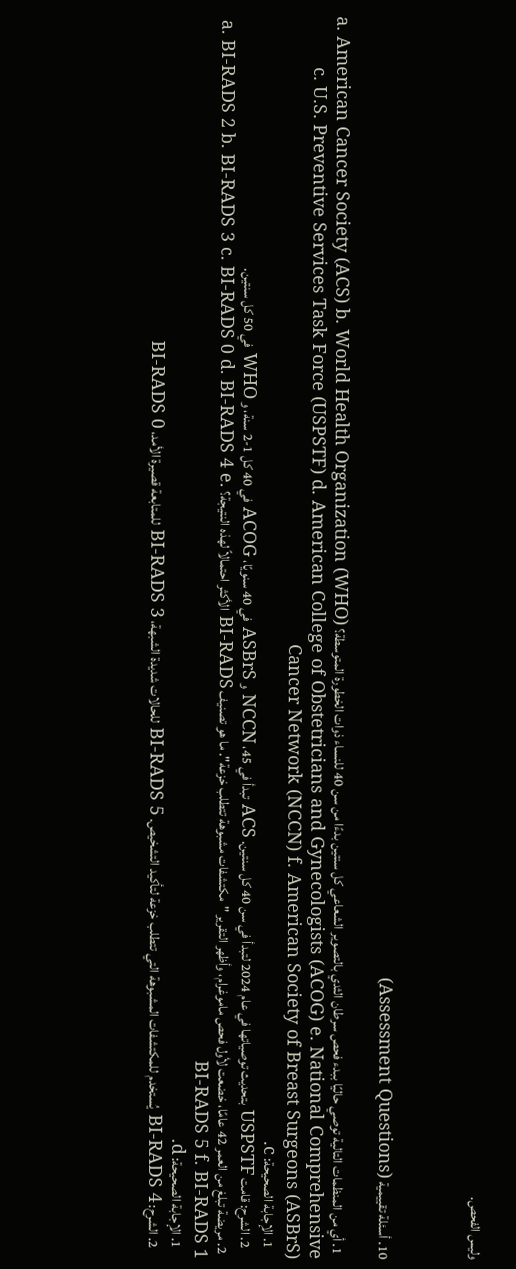وليس الفحص.



10. أسئلة تقييمية (Assessment Questions)

  1. أي من المنظمات التالية توصي حاليًا ببدء فحص سرطان الثدي بالتصوير الشعاعي كل سنتين بدءًا من سن 40 للنساء ذوات الخطورة المتوسطة؟ a. American Cancer Society (ACS) b. World Health Organization (WHO) c. U.S. Preventive Services Task Force (USPSTF) d. American College of Obstetricians and Gynecologists (ACOG) e. National Comprehensive Cancer Network (NCCN) f. American Society of Breast Surgeons (ASBrS)
    1. الإجابة الصحيحة: c.
    2. الشرح: قامت USPSTF بتحديث توصياتها في عام 2024 لتبدأ في سن 40 كل سنتين. ACS تبدأ في 45، NCCN و ASBrS في 40 سنويًا، ACOG في 40 كل 1-2 سنة، و WHO في 50 كل سنتين.
  2. مريضة تبلغ من العمر 42 عامًا، خضعت لأول فحص ماموغرام، وأظهر التقرير "مكتشفات مشبوهة تتطلب خزعة". ما هو تصنيف BI-RADS الأكثر احتمالاً لهذه النتيجة؟ a. BI-RADS 2 b. BI-RADS 3 c. BI-RADS 0 d. BI-RADS 4 e. BI-RADS 5 f. BI-RADS 1
    1. الإجابة الصحيحة: d.
    2. الشرح: BI-RADS 4 يُستخدم للمكتشفات المشبوهة التي تتطلب خزعة لتأكيد التشخيص. BI-RADS 5 للحالات شديدة الشبهة، BI-RADS 3 للمتابعة قصيرة الأمد، BI-RADS 0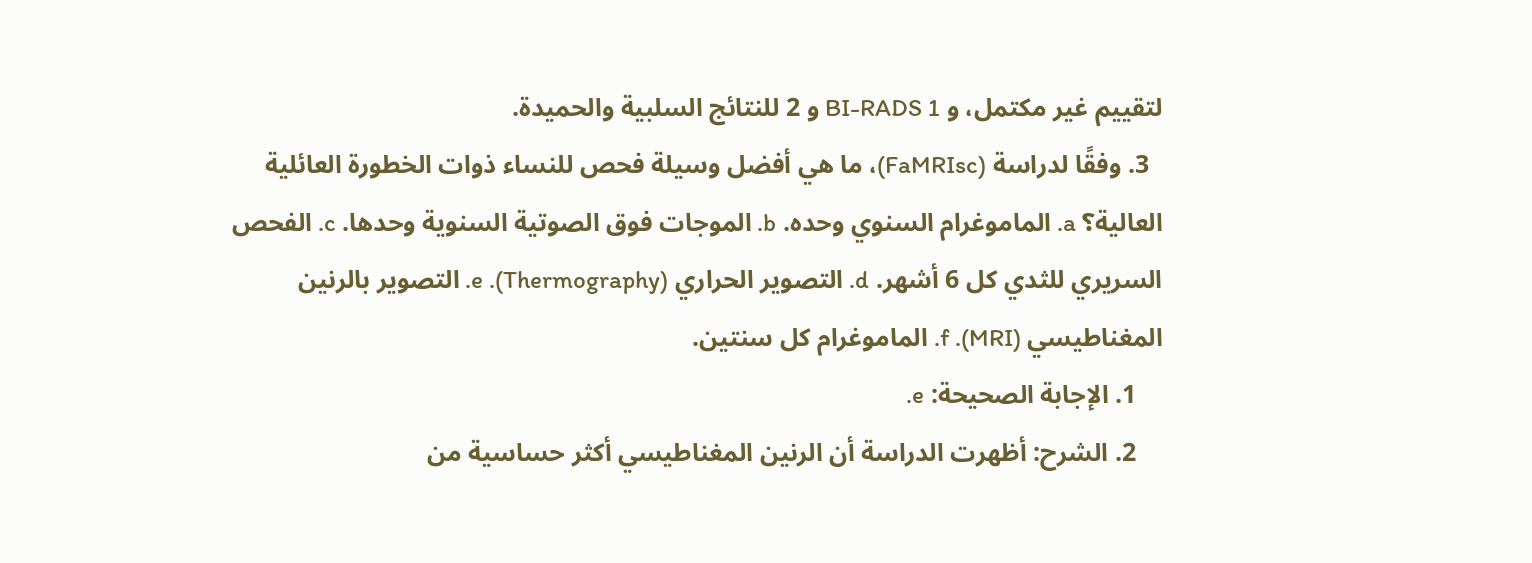لتقييم غير مكتمل، و BI-RADS 1 و 2 للنتائج السلبية والحميدة.
  3. وفقًا لدراسة (FaMRIsc)، ما هي أفضل وسيلة فحص للنساء ذوات الخطورة العائلية العالية؟ a. الماموغرام السنوي وحده. b. الموجات فوق الصوتية السنوية وحدها. c. الفحص السريري للثدي كل 6 أشهر. d. التصوير الحراري (Thermography). e. التصوير بالرنين المغناطيسي (MRI). f. الماموغرام كل سنتين.
    1. الإجابة الصحيحة: e.
    2. الشرح: أظهرت الدراسة أن الرنين المغناطيسي أكثر حساسية من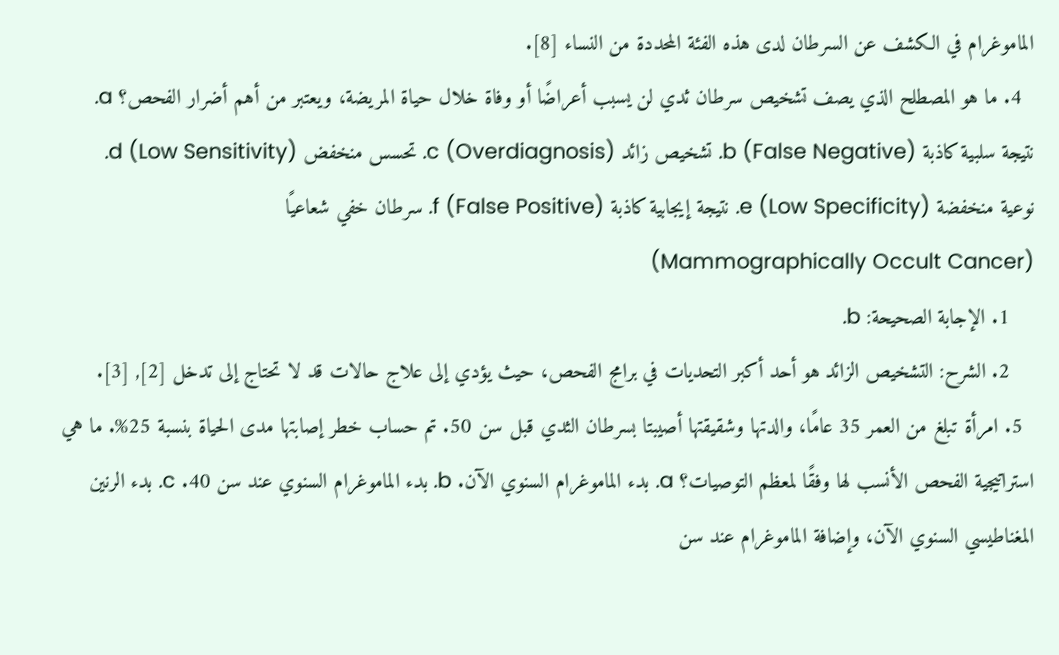الماموغرام في الكشف عن السرطان لدى هذه الفئة المحددة من النساء [8].
  4. ما هو المصطلح الذي يصف تشخيص سرطان ثدي لن يسبب أعراضًا أو وفاة خلال حياة المريضة، ويعتبر من أهم أضرار الفحص؟ a. نتيجة سلبية كاذبة (False Negative) b. تشخيص زائد (Overdiagnosis) c. تحسس منخفض (Low Sensitivity) d. نوعية منخفضة (Low Specificity) e. نتيجة إيجابية كاذبة (False Positive) f. سرطان خفي شعاعيًا (Mammographically Occult Cancer)
    1. الإجابة الصحيحة: b.
    2. الشرح: التشخيص الزائد هو أحد أكبر التحديات في برامج الفحص، حيث يؤدي إلى علاج حالات قد لا تحتاج إلى تدخل [2], [3].
  5. امرأة تبلغ من العمر 35 عامًا، والدتها وشقيقتها أصيبتا بسرطان الثدي قبل سن 50. تم حساب خطر إصابتها مدى الحياة بنسبة 25%. ما هي استراتيجية الفحص الأنسب لها وفقًا لمعظم التوصيات؟ a. بدء الماموغرام السنوي الآن. b. بدء الماموغرام السنوي عند سن 40. c. بدء الرنين المغناطيسي السنوي الآن، وإضافة الماموغرام عند سن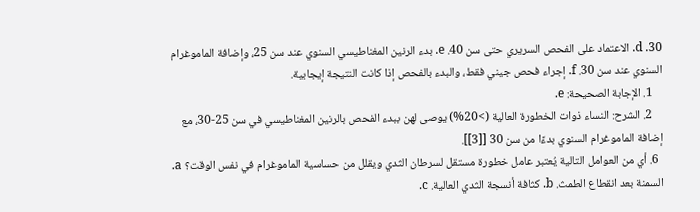30. d. الاعتماد على الفحص السريري حتى سن 40. e. بدء الرنين المغناطيسي السنوي عند سن 25، وإضافة الماموغرام السنوي عند سن 30. f. إجراء فحص جيني فقط، والبدء بالفحص إذا كانت النتيجة إيجابية.
    1. الإجابة الصحيحة: e.
    2. الشرح: النساء ذوات الخطورة العالية (>20%) يوصى لهن ببدء الفحص بالرنين المغناطيسي في سن 25-30، مع إضافة الماموغرام السنوي بدءًا من سن 30 [[3]].
  6. أي من العوامل التالية يُعتبر عامل خطورة مستقل لسرطان الثدي ويقلل من حساسية الماموغرام في نفس الوقت؟ a. السمنة بعد انقطاع الطمث. b. كثافة أنسجة الثدي العالية. c.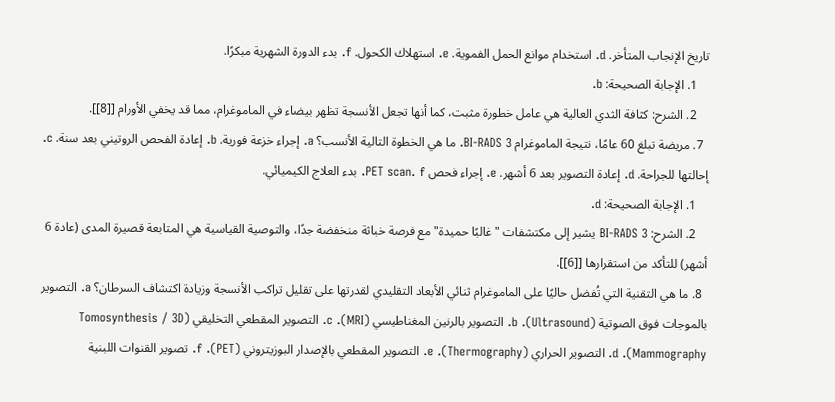تاريخ الإنجاب المتأخر. d. استخدام موانع الحمل الفموية. e. استهلاك الكحول. f. بدء الدورة الشهرية مبكرًا.
    1. الإجابة الصحيحة: b.
    2. الشرح: كثافة الثدي العالية هي عامل خطورة مثبت، كما أنها تجعل الأنسجة تظهر بيضاء في الماموغرام، مما قد يخفي الأورام [[8]].
  7. مريضة تبلغ 60 عامًا، نتيجة الماموغرام BI-RADS 3. ما هي الخطوة التالية الأنسب؟ a. إجراء خزعة فورية. b. إعادة الفحص الروتيني بعد سنة. c. إحالتها للجراحة. d. إعادة التصوير بعد 6 أشهر. e. إجراء فحص PET scan. f. بدء العلاج الكيميائي.
    1. الإجابة الصحيحة: d.
    2. الشرح: BI-RADS 3 يشير إلى مكتشفات "غالبًا حميدة" مع فرصة خباثة منخفضة جدًا، والتوصية القياسية هي المتابعة قصيرة المدى (عادة 6 أشهر) للتأكد من استقرارها [[6]].
  8. ما هي التقنية التي تُفضل حاليًا على الماموغرام ثنائي الأبعاد التقليدي لقدرتها على تقليل تراكب الأنسجة وزيادة اكتشاف السرطان؟ a. التصوير بالموجات فوق الصوتية (Ultrasound). b. التصوير بالرنين المغناطيسي (MRI). c. التصوير المقطعي التخليقي (Tomosynthesis / 3D Mammography). d. التصوير الحراري (Thermography). e. التصوير المقطعي بالإصدار البوزيتروني (PET). f. تصوير القنوات اللبنية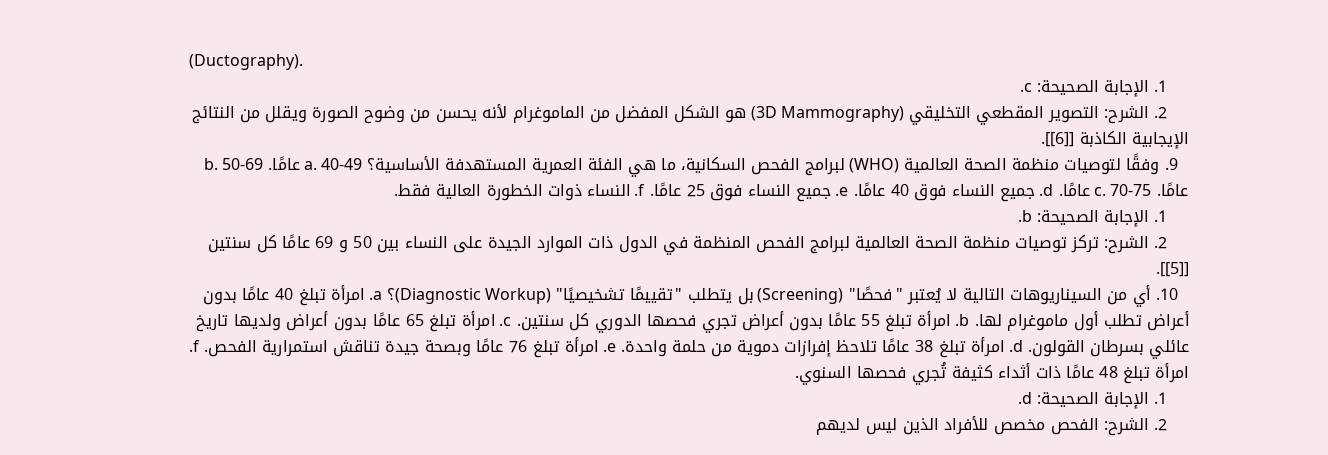(Ductography).
    1. الإجابة الصحيحة: c.
    2. الشرح: التصوير المقطعي التخليقي (3D Mammography) هو الشكل المفضل من الماموغرام لأنه يحسن من وضوح الصورة ويقلل من النتائج الإيجابية الكاذبة [[6]].
  9. وفقًا لتوصيات منظمة الصحة العالمية (WHO) لبرامج الفحص السكانية، ما هي الفئة العمرية المستهدفة الأساسية؟ a. 40-49 عامًا. b. 50-69 عامًا. c. 70-75 عامًا. d. جميع النساء فوق 40 عامًا. e. جميع النساء فوق 25 عامًا. f. النساء ذوات الخطورة العالية فقط.
    1. الإجابة الصحيحة: b.
    2. الشرح: تركز توصيات منظمة الصحة العالمية لبرامج الفحص المنظمة في الدول ذات الموارد الجيدة على النساء بين 50 و 69 عامًا كل سنتين [[5]].
  10. أي من السيناريوهات التالية لا يُعتبر "فحصًا" (Screening) بل يتطلب "تقييمًا تشخيصيًا" (Diagnostic Workup)؟ a. امرأة تبلغ 40 عامًا بدون أعراض تطلب أول ماموغرام لها. b. امرأة تبلغ 55 عامًا بدون أعراض تجري فحصها الدوري كل سنتين. c. امرأة تبلغ 65 عامًا بدون أعراض ولديها تاريخ عائلي بسرطان القولون. d. امرأة تبلغ 38 عامًا تلاحظ إفرازات دموية من حلمة واحدة. e. امرأة تبلغ 76 عامًا وبصحة جيدة تناقش استمرارية الفحص. f. امرأة تبلغ 48 عامًا ذات أثداء كثيفة تُجري فحصها السنوي.
    1. الإجابة الصحيحة: d.
    2. الشرح: الفحص مخصص للأفراد الذين ليس لديهم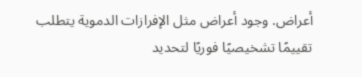أعراض. وجود أعراض مثل الإفرازات الدموية يتطلب تقييمًا تشخيصيًا فوريًا لتحديد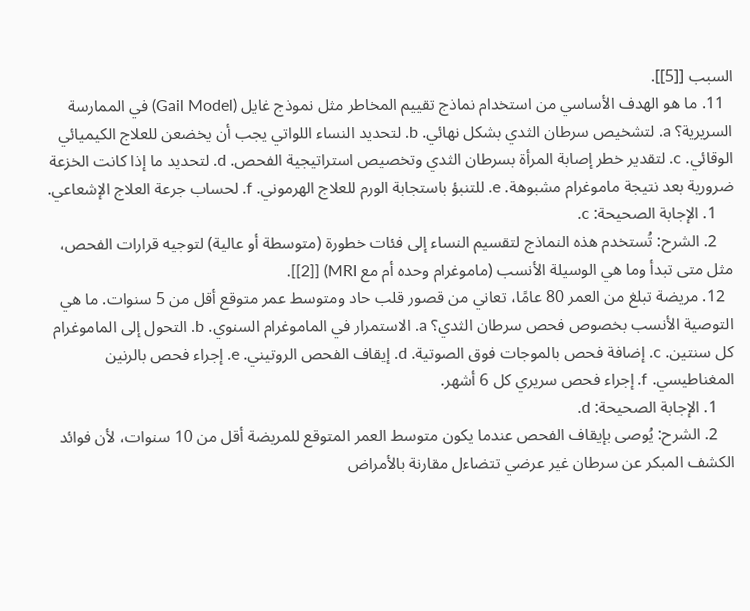السبب [[5]].
  11. ما هو الهدف الأساسي من استخدام نماذج تقييم المخاطر مثل نموذج غايل (Gail Model) في الممارسة السريرية؟ a. لتشخيص سرطان الثدي بشكل نهائي. b. لتحديد النساء اللواتي يجب أن يخضعن للعلاج الكيميائي الوقائي. c. لتقدير خطر إصابة المرأة بسرطان الثدي وتخصيص استراتيجية الفحص. d. لتحديد ما إذا كانت الخزعة ضرورية بعد نتيجة ماموغرام مشبوهة. e. للتنبؤ باستجابة الورم للعلاج الهرموني. f. لحساب جرعة العلاج الإشعاعي.
    1. الإجابة الصحيحة: c.
    2. الشرح: تُستخدم هذه النماذج لتقسيم النساء إلى فئات خطورة (متوسطة أو عالية) لتوجيه قرارات الفحص، مثل متى تبدأ وما هي الوسيلة الأنسب (ماموغرام وحده أم مع MRI) [[2]].
  12. مريضة تبلغ من العمر 80 عامًا، تعاني من قصور قلب حاد ومتوسط عمر متوقع أقل من 5 سنوات. ما هي التوصية الأنسب بخصوص فحص سرطان الثدي؟ a. الاستمرار في الماموغرام السنوي. b. التحول إلى الماموغرام كل سنتين. c. إضافة فحص بالموجات فوق الصوتية. d. إيقاف الفحص الروتيني. e. إجراء فحص بالرنين المغناطيسي. f. إجراء فحص سريري كل 6 أشهر.
    1. الإجابة الصحيحة: d.
    2. الشرح: يُوصى بإيقاف الفحص عندما يكون متوسط العمر المتوقع للمريضة أقل من 10 سنوات، لأن فوائد الكشف المبكر عن سرطان غير عرضي تتضاءل مقارنة بالأمراض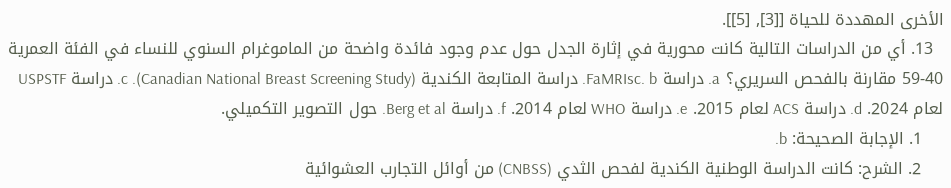الأخرى المهددة للحياة [[3], [5]].
  13. أي من الدراسات التالية كانت محورية في إثارة الجدل حول عدم وجود فائدة واضحة من الماموغرام السنوي للنساء في الفئة العمرية 40-59 مقارنة بالفحص السريري؟ a. دراسة FaMRIsc. b. دراسة المتابعة الكندية (Canadian National Breast Screening Study). c. دراسة USPSTF لعام 2024. d. دراسة ACS لعام 2015. e. دراسة WHO لعام 2014. f. دراسة Berg et al. حول التصوير التكميلي.
    1. الإجابة الصحيحة: b.
    2. الشرح: كانت الدراسة الوطنية الكندية لفحص الثدي (CNBSS) من أوائل التجارب العشوائية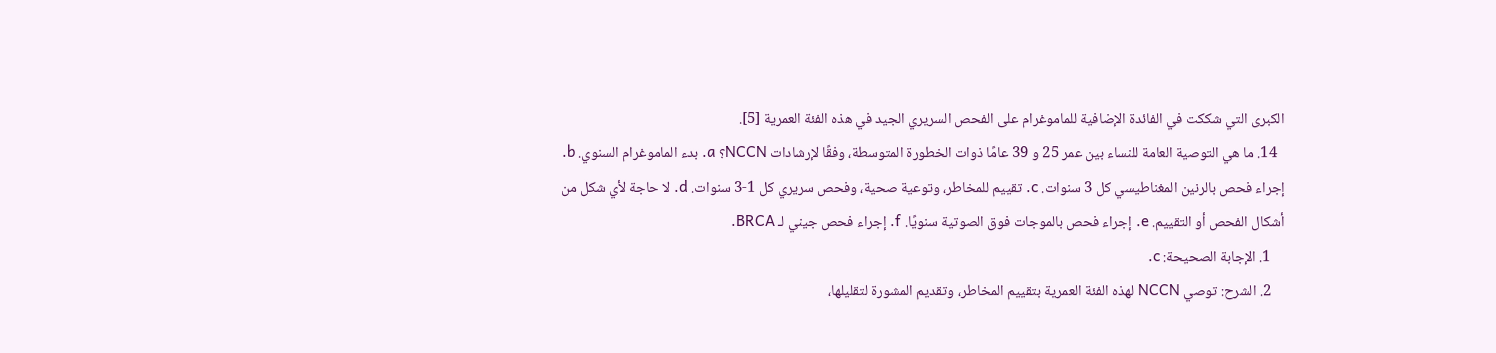الكبرى التي شككت في الفائدة الإضافية للماموغرام على الفحص السريري الجيد في هذه الفئة العمرية [5].
  14. ما هي التوصية العامة للنساء بين عمر 25 و 39 عامًا ذوات الخطورة المتوسطة، وفقًا لإرشادات NCCN؟ a. بدء الماموغرام السنوي. b. إجراء فحص بالرنين المغناطيسي كل 3 سنوات. c. تقييم للمخاطر، وتوعية صحية، وفحص سريري كل 1-3 سنوات. d. لا حاجة لأي شكل من أشكال الفحص أو التقييم. e. إجراء فحص بالموجات فوق الصوتية سنويًا. f. إجراء فحص جيني لـ BRCA.
    1. الإجابة الصحيحة: c.
    2. الشرح: توصي NCCN لهذه الفئة العمرية بتقييم المخاطر، وتقديم المشورة لتقليلها،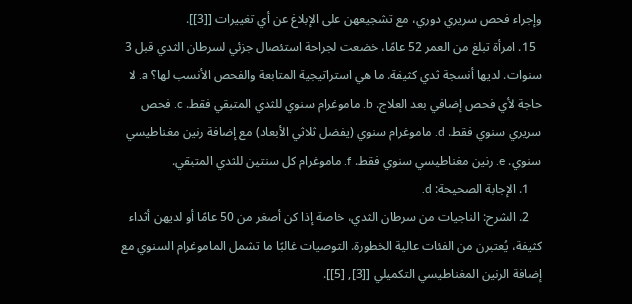وإجراء فحص سريري دوري، مع تشجيعهن على الإبلاغ عن أي تغييرات [[3]].
  15. امرأة تبلغ من العمر 52 عامًا، خضعت لجراحة استئصال جزئي لسرطان الثدي قبل 3 سنوات. لديها أنسجة ثدي كثيفة. ما هي استراتيجية المتابعة والفحص الأنسب لها؟ a. لا حاجة لأي فحص إضافي بعد العلاج. b. ماموغرام سنوي للثدي المتبقي فقط. c. فحص سريري سنوي فقط. d. ماموغرام سنوي (يفضل ثلاثي الأبعاد) مع إضافة رنين مغناطيسي سنوي. e. رنين مغناطيسي سنوي فقط. f. ماموغرام كل سنتين للثدي المتبقي.
    1. الإجابة الصحيحة: d.
    2. الشرح: الناجيات من سرطان الثدي، خاصة إذا كن أصغر من 50 عامًا أو لديهن أثداء كثيفة، يُعتبرن من الفئات عالية الخطورة. التوصيات غالبًا ما تشمل الماموغرام السنوي مع إضافة الرنين المغناطيسي التكميلي [[3], [5]].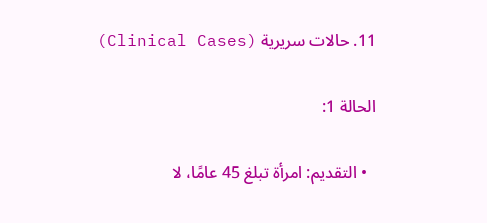11. حالات سريرية (Clinical Cases)

الحالة 1:

  • التقديم: امرأة تبلغ 45 عامًا، لا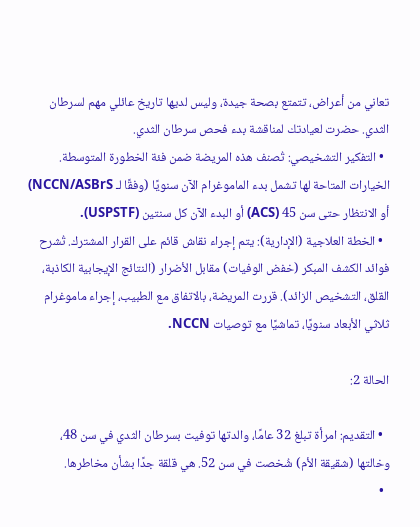تعاني من أعراض، تتمتع بصحة جيدة، وليس لديها تاريخ عائلي مهم لسرطان الثدي. حضرت لعيادتك لمناقشة بدء فحص سرطان الثدي.
  • التفكير التشخيصي: تُصنف هذه المريضة ضمن فئة الخطورة المتوسطة. الخيارات المتاحة لها تشمل بدء الماموغرام الآن سنويًا (وفقًا لـ NCCN/ASBrS) أو الانتظار حتى سن 45 (ACS) أو البدء الآن كل سنتين (USPSTF).
  • الخطة العلاجية (الإدارية): يتم إجراء نقاش قائم على القرار المشترك. تُشرح فوائد الكشف المبكر (خفض الوفيات) مقابل الأضرار (النتائج الإيجابية الكاذبة، القلق، التشخيص الزائد). قررت المريضة، بالاتفاق مع الطبيب، إجراء ماموغرام ثلاثي الأبعاد سنويًا، تماشيًا مع توصيات NCCN.

الحالة 2:

  • التقديم: امرأة تبلغ 32 عامًا، والدتها توفيت بسرطان الثدي في سن 48، وخالتها (شقيقة الأم) شُخصت في سن 52. هي قلقة جدًا بشأن مخاطرها.
  •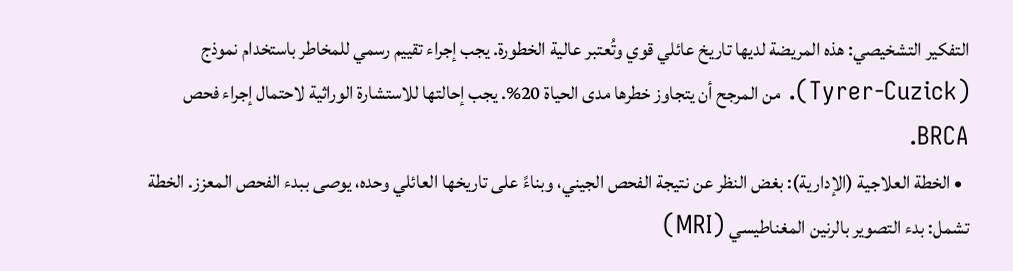التفكير التشخيصي: هذه المريضة لديها تاريخ عائلي قوي وتُعتبر عالية الخطورة. يجب إجراء تقييم رسمي للمخاطر باستخدام نموذج (Tyrer-Cuzick). من المرجح أن يتجاوز خطرها مدى الحياة 20%. يجب إحالتها للاستشارة الوراثية لاحتمال إجراء فحص BRCA.
  • الخطة العلاجية (الإدارية): بغض النظر عن نتيجة الفحص الجيني، وبناءً على تاريخها العائلي وحده، يوصى ببدء الفحص المعزز. الخطة تشمل: بدء التصوير بالرنين المغناطيسي (MRI)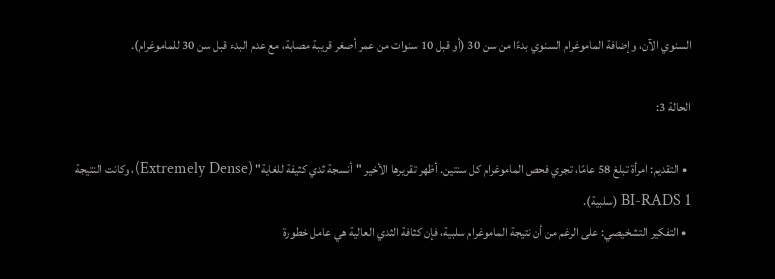السنوي الآن، وإضافة الماموغرام السنوي بدءًا من سن 30 (أو قبل 10 سنوات من عمر أصغر قريبة مصابة، مع عدم البدء قبل سن 30 للماموغرام).

الحالة 3:

  • التقديم: امرأة تبلغ 58 عامًا، تجري فحص الماموغرام كل سنتين. أظهر تقريرها الأخير "أنسجة ثدي كثيفة للغاية" (Extremely Dense)، وكانت النتيجة BI-RADS 1 (سلبية).
  • التفكير التشخيصي: على الرغم من أن نتيجة الماموغرام سلبية، فإن كثافة الثدي العالية هي عامل خطورة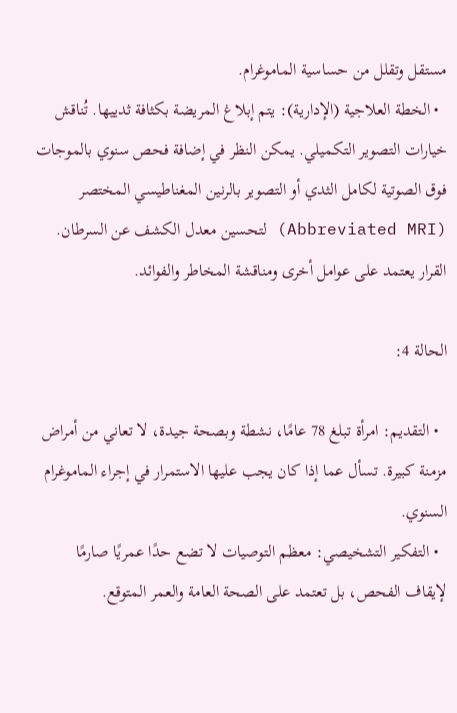مستقل وتقلل من حساسية الماموغرام.
  • الخطة العلاجية (الإدارية): يتم إبلاغ المريضة بكثافة ثدييها. تُناقش خيارات التصوير التكميلي. يمكن النظر في إضافة فحص سنوي بالموجات فوق الصوتية لكامل الثدي أو التصوير بالرنين المغناطيسي المختصر (Abbreviated MRI) لتحسين معدل الكشف عن السرطان. القرار يعتمد على عوامل أخرى ومناقشة المخاطر والفوائد.

الحالة 4:

  • التقديم: امرأة تبلغ 78 عامًا، نشطة وبصحة جيدة، لا تعاني من أمراض مزمنة كبيرة. تسأل عما إذا كان يجب عليها الاستمرار في إجراء الماموغرام السنوي.
  • التفكير التشخيصي: معظم التوصيات لا تضع حدًا عمريًا صارمًا لإيقاف الفحص، بل تعتمد على الصحة العامة والعمر المتوقع.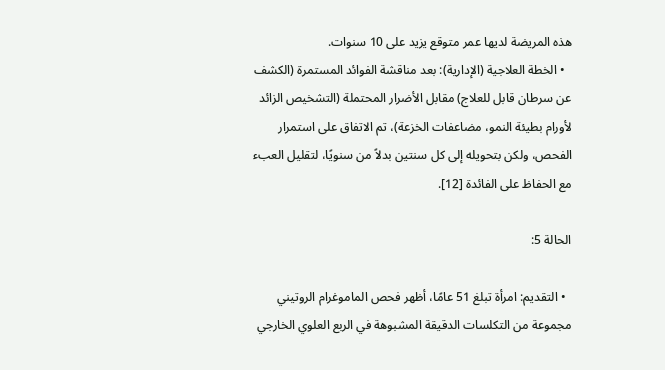هذه المريضة لديها عمر متوقع يزيد على 10 سنوات.
  • الخطة العلاجية (الإدارية): بعد مناقشة الفوائد المستمرة (الكشف عن سرطان قابل للعلاج) مقابل الأضرار المحتملة (التشخيص الزائد لأورام بطيئة النمو، مضاعفات الخزعة)، تم الاتفاق على استمرار الفحص، ولكن بتحويله إلى كل سنتين بدلاً من سنويًا، لتقليل العبء مع الحفاظ على الفائدة [12].

الحالة 5:

  • التقديم: امرأة تبلغ 51 عامًا، أظهر فحص الماموغرام الروتيني مجموعة من التكلسات الدقيقة المشبوهة في الربع العلوي الخارجي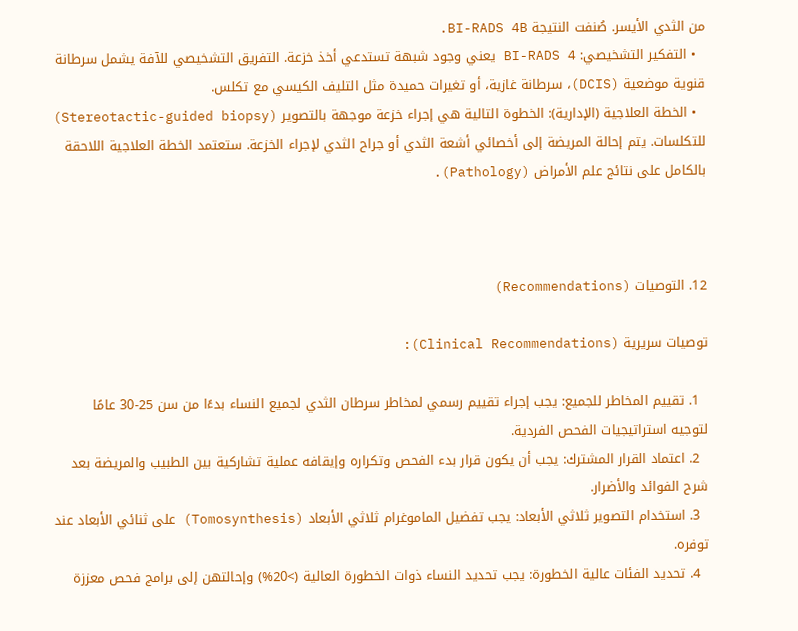من الثدي الأيسر. صُنفت النتيجة BI-RADS 4B.
  • التفكير التشخيصي: BI-RADS 4 يعني وجود شبهة تستدعي أخذ خزعة. التفريق التشخيصي للآفة يشمل سرطانة قنوية موضعية (DCIS)، سرطانة غازية، أو تغيرات حميدة مثل التليف الكيسي مع تكلس.
  • الخطة العلاجية (الإدارية): الخطوة التالية هي إجراء خزعة موجهة بالتصوير (Stereotactic-guided biopsy) للتكلسات. يتم إحالة المريضة إلى أخصائي أشعة الثدي أو جراح الثدي لإجراء الخزعة. ستعتمد الخطة العلاجية اللاحقة بالكامل على نتائج علم الأمراض (Pathology).



12. التوصيات (Recommendations)

توصيات سريرية (Clinical Recommendations):

  1. تقييم المخاطر للجميع: يجب إجراء تقييم رسمي لمخاطر سرطان الثدي لجميع النساء بدءًا من سن 25-30 عامًا لتوجيه استراتيجيات الفحص الفردية.
  2. اعتماد القرار المشترك: يجب أن يكون قرار بدء الفحص وتكراره وإيقافه عملية تشاركية بين الطبيب والمريضة بعد شرح الفوائد والأضرار.
  3. استخدام التصوير ثلاثي الأبعاد: يجب تفضيل الماموغرام ثلاثي الأبعاد (Tomosynthesis) على ثنائي الأبعاد عند توفره.
  4. تحديد الفئات عالية الخطورة: يجب تحديد النساء ذوات الخطورة العالية (>20%) وإحالتهن إلى برامج فحص معززة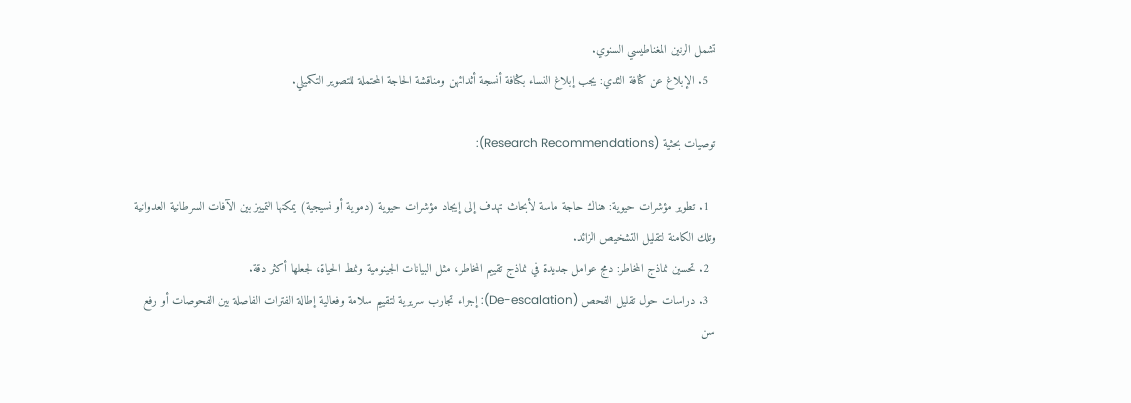تشمل الرنين المغناطيسي السنوي.
  5. الإبلاغ عن كثافة الثدي: يجب إبلاغ النساء بكثافة أنسجة أثدائهن ومناقشة الحاجة المحتملة للتصوير التكميلي.

توصيات بحثية (Research Recommendations):

  1. تطوير مؤشرات حيوية: هناك حاجة ماسة لأبحاث تهدف إلى إيجاد مؤشرات حيوية (دموية أو نسيجية) يمكنها التمييز بين الآفات السرطانية العدوانية وتلك الكامنة لتقليل التشخيص الزائد.
  2. تحسين نماذج المخاطر: دمج عوامل جديدة في نماذج تقييم المخاطر، مثل البيانات الجينومية ونمط الحياة، لجعلها أكثر دقة.
  3. دراسات حول تقليل الفحص (De-escalation): إجراء تجارب سريرية لتقييم سلامة وفعالية إطالة الفترات الفاصلة بين الفحوصات أو رفع سن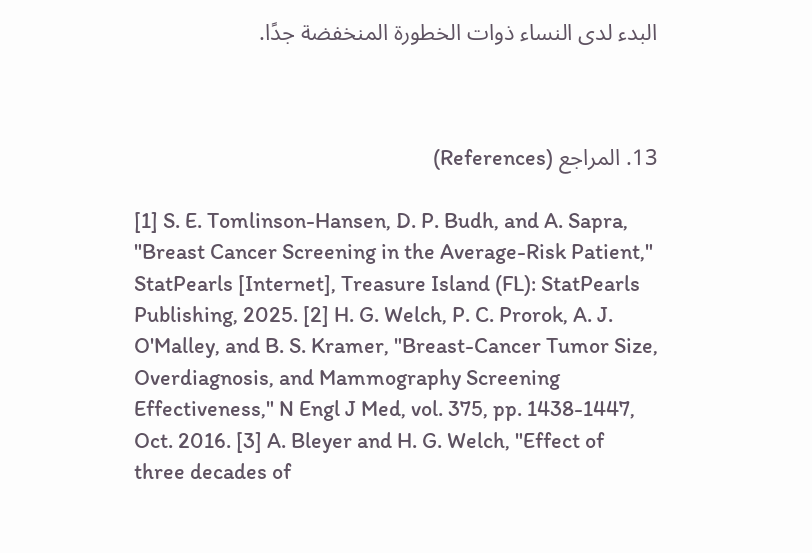البدء لدى النساء ذوات الخطورة المنخفضة جدًا.



13. المراجع (References)

[1] S. E. Tomlinson-Hansen, D. P. Budh, and A. Sapra, "Breast Cancer Screening in the Average-Risk Patient," StatPearls [Internet], Treasure Island (FL): StatPearls Publishing, 2025. [2] H. G. Welch, P. C. Prorok, A. J. O'Malley, and B. S. Kramer, "Breast-Cancer Tumor Size, Overdiagnosis, and Mammography Screening Effectiveness," N Engl J Med, vol. 375, pp. 1438-1447, Oct. 2016. [3] A. Bleyer and H. G. Welch, "Effect of three decades of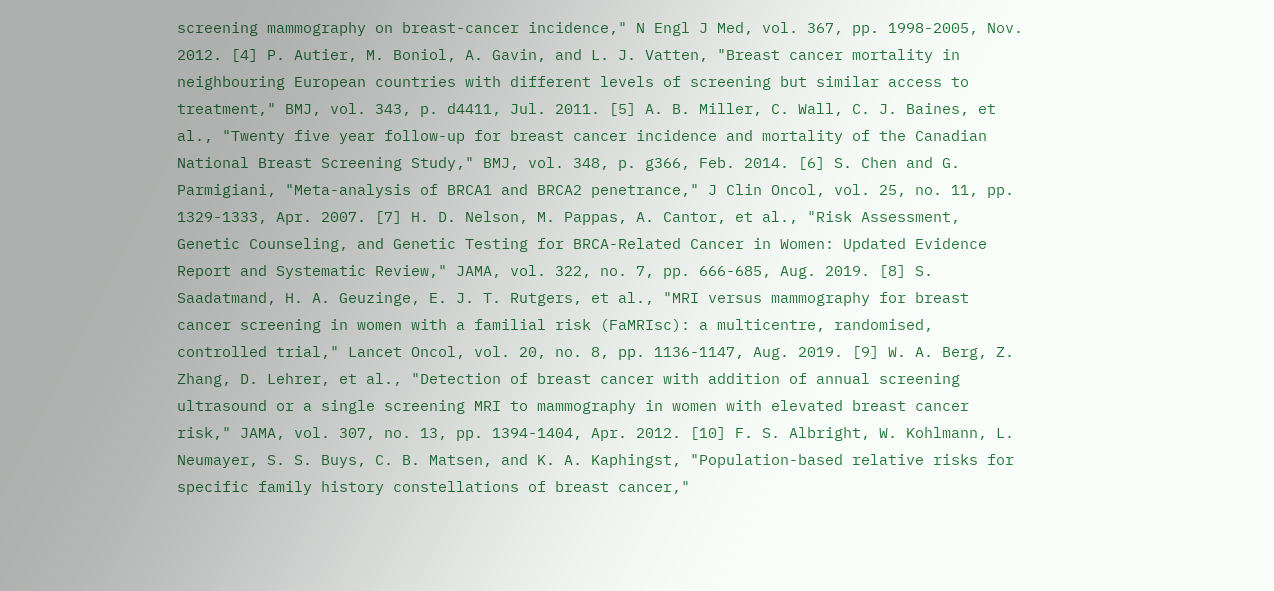screening mammography on breast-cancer incidence," N Engl J Med, vol. 367, pp. 1998-2005, Nov. 2012. [4] P. Autier, M. Boniol, A. Gavin, and L. J. Vatten, "Breast cancer mortality in neighbouring European countries with different levels of screening but similar access to treatment," BMJ, vol. 343, p. d4411, Jul. 2011. [5] A. B. Miller, C. Wall, C. J. Baines, et al., "Twenty five year follow-up for breast cancer incidence and mortality of the Canadian National Breast Screening Study," BMJ, vol. 348, p. g366, Feb. 2014. [6] S. Chen and G. Parmigiani, "Meta-analysis of BRCA1 and BRCA2 penetrance," J Clin Oncol, vol. 25, no. 11, pp. 1329-1333, Apr. 2007. [7] H. D. Nelson, M. Pappas, A. Cantor, et al., "Risk Assessment, Genetic Counseling, and Genetic Testing for BRCA-Related Cancer in Women: Updated Evidence Report and Systematic Review," JAMA, vol. 322, no. 7, pp. 666-685, Aug. 2019. [8] S. Saadatmand, H. A. Geuzinge, E. J. T. Rutgers, et al., "MRI versus mammography for breast cancer screening in women with a familial risk (FaMRIsc): a multicentre, randomised, controlled trial," Lancet Oncol, vol. 20, no. 8, pp. 1136-1147, Aug. 2019. [9] W. A. Berg, Z. Zhang, D. Lehrer, et al., "Detection of breast cancer with addition of annual screening ultrasound or a single screening MRI to mammography in women with elevated breast cancer risk," JAMA, vol. 307, no. 13, pp. 1394-1404, Apr. 2012. [10] F. S. Albright, W. Kohlmann, L. Neumayer, S. S. Buys, C. B. Matsen, and K. A. Kaphingst, "Population-based relative risks for specific family history constellations of breast cancer,"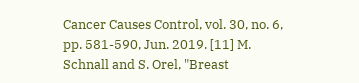Cancer Causes Control, vol. 30, no. 6, pp. 581-590, Jun. 2019. [11] M. Schnall and S. Orel, "Breast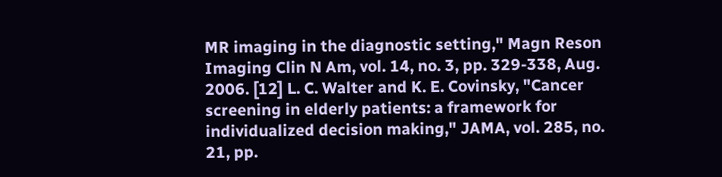MR imaging in the diagnostic setting," Magn Reson Imaging Clin N Am, vol. 14, no. 3, pp. 329-338, Aug. 2006. [12] L. C. Walter and K. E. Covinsky, "Cancer screening in elderly patients: a framework for individualized decision making," JAMA, vol. 285, no. 21, pp.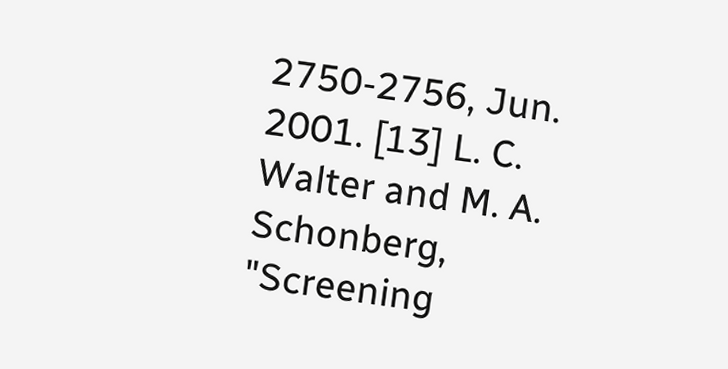2750-2756, Jun. 2001. [13] L. C. Walter and M. A. Schonberg, "Screening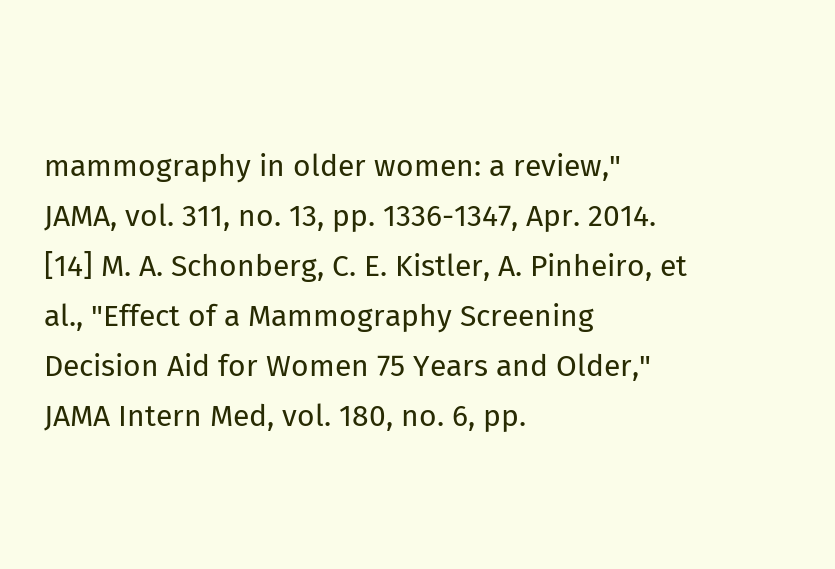mammography in older women: a review," JAMA, vol. 311, no. 13, pp. 1336-1347, Apr. 2014. [14] M. A. Schonberg, C. E. Kistler, A. Pinheiro, et al., "Effect of a Mammography Screening Decision Aid for Women 75 Years and Older," JAMA Intern Med, vol. 180, no. 6, pp.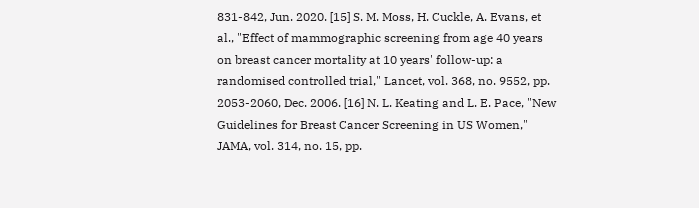831-842, Jun. 2020. [15] S. M. Moss, H. Cuckle, A. Evans, et al., "Effect of mammographic screening from age 40 years on breast cancer mortality at 10 years' follow-up: a randomised controlled trial," Lancet, vol. 368, no. 9552, pp. 2053-2060, Dec. 2006. [16] N. L. Keating and L. E. Pace, "New Guidelines for Breast Cancer Screening in US Women," JAMA, vol. 314, no. 15, pp.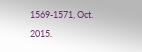1569-1571, Oct. 2015.